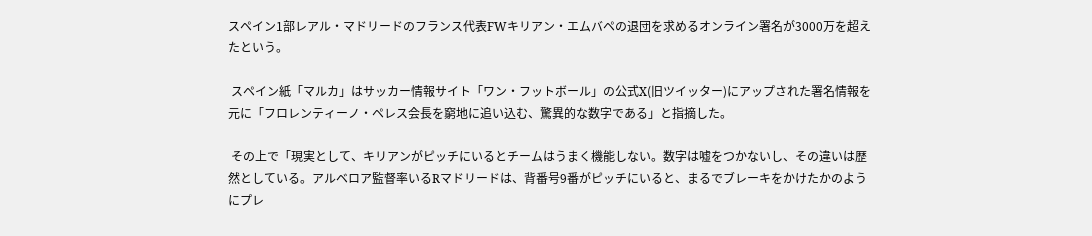スペイン1部レアル・マドリードのフランス代表FWキリアン・エムバペの退団を求めるオンライン署名が3000万を超えたという。

 スペイン紙「マルカ」はサッカー情報サイト「ワン・フットボール」の公式X(旧ツイッター)にアップされた署名情報を元に「フロレンティーノ・ペレス会長を窮地に追い込む、驚異的な数字である」と指摘した。

 その上で「現実として、キリアンがピッチにいるとチームはうまく機能しない。数字は嘘をつかないし、その違いは歴然としている。アルベロア監督率いるRマドリードは、背番号9番がピッチにいると、まるでブレーキをかけたかのようにプレ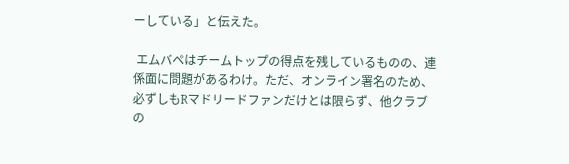ーしている」と伝えた。

 エムバペはチームトップの得点を残しているものの、連係面に問題があるわけ。ただ、オンライン署名のため、必ずしもRマドリードファンだけとは限らず、他クラブの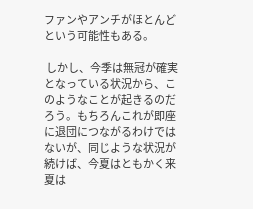ファンやアンチがほとんどという可能性もある。

 しかし、今季は無冠が確実となっている状況から、このようなことが起きるのだろう。もちろんこれが即座に退団につながるわけではないが、同じような状況が続けば、今夏はともかく来夏は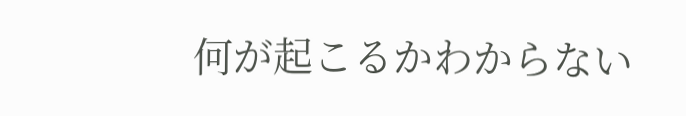何が起こるかわからない